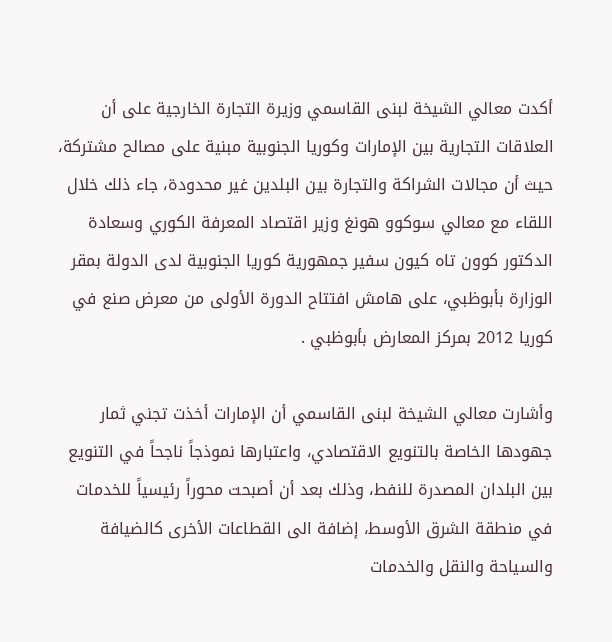أكدت معالي الشيخة لبنى القاسمي وزيرة التجارة الخارجية على أن العلاقات التجارية بين الإمارات وكوريا الجنوبية مبنية على مصالح مشتركة، حيث أن مجالات الشراكة والتجارة بين البلدين غير محدودة، جاء ذلك خلال اللقاء مع معالي سوكوو هونغ وزير اقتصاد المعرفة الكوري وسعادة الدكتور كوون تاه كيون سفير جمهورية كوريا الجنوبية لدى الدولة بمقر الوزارة بأبوظبي، على هامش افتتاح الدورة الأولى من معرض صنع في كوريا 2012 بمركز المعارض بأبوظبي .

وأشارت معالي الشيخة لبنى القاسمي أن الإمارات أخذت تجني ثمار جهودها الخاصة بالتنويع الاقتصادي، واعتبارها نموذجاً ناجحاً في التنويع بين البلدان المصدرة للنفط، وذلك بعد أن أصبحت محوراً رئيسياً للخدمات في منطقة الشرق الأوسط، إضافة الى القطاعات الأخرى كالضيافة والسياحة والنقل والخدمات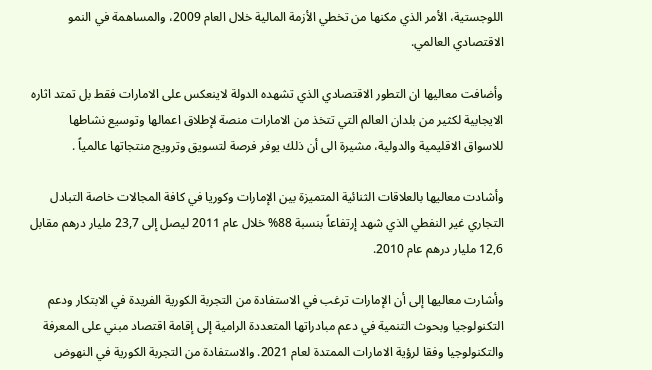اللوجستية، الأمر الذي مكنها من تخطي الأزمة المالية خلال العام 2009، والمساهمة في النمو الاقتصادي العالمي.

وأضافت معاليها ان التطور الاقتصادي الذي تشهده الدولة لاينعكس على الامارات فقط بل تمتد اثاره الايجابية لكثير من بلدان العالم التي تتخذ من الامارات منصة لإطلاق اعمالها وتوسيع نشاطها للاسواق الاقليمية والدولية، مشيرة الى أن ذلك يوفر فرصة لتسويق وترويج منتجاتها عالمياً .

وأشادت معاليها بالعلاقات الثنائية المتميزة بين الإمارات وكوريا في كافة المجالات خاصة التبادل التجاري غير النفطي الذي شهد إرتفاعاً بنسبة 88% خلال عام 2011 ليصل إلى 23,7 مليار درهم مقابل 12,6 مليار درهم عام 2010.

وأشارت معاليها إلى أن الإمارات ترغب في الاستفادة من التجربة الكورية الفريدة في الابتكار ودعم التكنولوجيا وبحوث التنمية في دعم مبادراتها المتعددة الرامية إلى إقامة اقتصاد مبني على المعرفة والتكنولوجيا وفقا لرؤية الامارات الممتدة لعام 2021. والاستفادة من التجربة الكورية في النهوض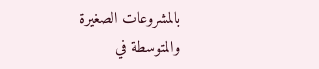بالمشروعات الصغيرة والمتوسطة في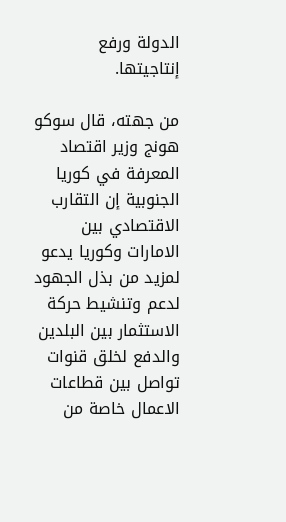الدولة ورفع إنتاجيتها.

من جهته، قال سوكو هونج وزير اقتصاد المعرفة في كوريا الجنوبية إن التقارب الاقتصادي بين الامارات وكوريا يدعو لمزيد من بذل الجهود لدعم وتنشيط حركة الاستثمار بين البلدين والدفع لخلق قنوات تواصل بين قطاعات الاعمال خاصة من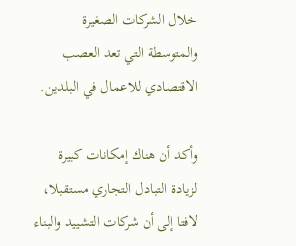خلال الشركات الصغيرة والمتوسطة التي تعد العصب الاقتصادي للاعمال في البلدين.

وأكد أن هناك إمكانات كبيرة لزيادة التبادل التجاري مستقبلا، لافتا إلى أن شركات التشييد والبناء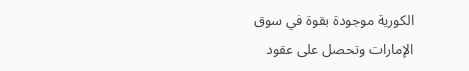الكورية موجودة بقوة في سوق الإمارات وتحصل على عقود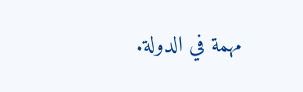مهمة في الدولة.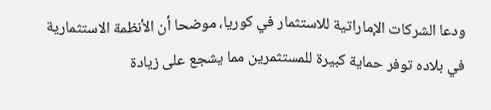ودعا الشركات الإماراتية للاستثمار في كوريا، موضحا أن الأنظمة الاستثمارية في بلاده توفر حماية كبيرة للمستثمرين مما يشجع على زيادة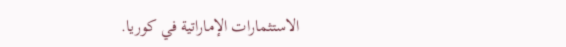الاستثمارات الإماراتية في كوريا.